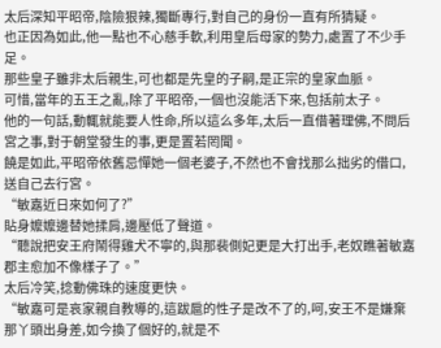太后深知平昭帝,陰險狠辣,獨斷專行,對自己的身份一直有所猜疑。
也正因為如此,他一點也不心慈手軟,利用皇后母家的勢力,處置了不少手足。
那些皇子雖非太后親生,可也都是先皇的子嗣,是正宗的皇家血脈。
可惜,當年的五王之亂,除了平昭帝,一個也沒能活下來,包括前太子。
他的一句話,動輒就能要人性命,所以這么多年,太后一直借著理佛,不問后宮之事,對于朝堂發生的事,更是置若罔聞。
饒是如此,平昭帝依舊忌憚她一個老婆子,不然也不會找那么拙劣的借口,送自己去行宮。
“敏嘉近日來如何了?”
貼身嬤嬤邊替她揉肩,邊壓低了聲道。
“聽說把安王府鬧得雞犬不寧的,與那裴側妃更是大打出手,老奴瞧著敏嘉郡主愈加不像樣子了。”
太后冷笑,捻動佛珠的速度更快。
“敏嘉可是哀家親自教導的,這跋扈的性子是改不了的,呵,安王不是嫌棄那丫頭出身差,如今換了個好的,就是不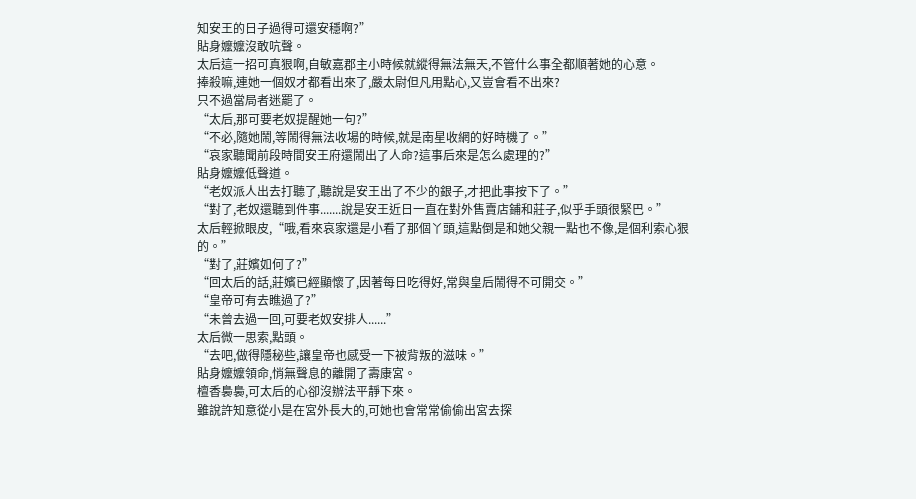知安王的日子過得可還安穩啊?”
貼身嬤嬤沒敢吭聲。
太后這一招可真狠啊,自敏嘉郡主小時候就縱得無法無天,不管什么事全都順著她的心意。
捧殺嘛,連她一個奴才都看出來了,嚴太尉但凡用點心,又豈會看不出來?
只不過當局者迷罷了。
“太后,那可要老奴提醒她一句?”
“不必,隨她鬧,等鬧得無法收場的時候,就是南星收網的好時機了。”
“哀家聽聞前段時間安王府還鬧出了人命?這事后來是怎么處理的?”
貼身嬤嬤低聲道。
“老奴派人出去打聽了,聽說是安王出了不少的銀子,才把此事按下了。”
“對了,老奴還聽到件事.......說是安王近日一直在對外售賣店鋪和莊子,似乎手頭很緊巴。”
太后輕掀眼皮,“哦,看來哀家還是小看了那個丫頭,這點倒是和她父親一點也不像,是個利索心狠的。”
“對了,莊嬪如何了?”
“回太后的話,莊嬪已經顯懷了,因著每日吃得好,常與皇后鬧得不可開交。”
“皇帝可有去瞧過了?”
“未曾去過一回,可要老奴安排人......”
太后微一思索,點頭。
“去吧,做得隱秘些,讓皇帝也感受一下被背叛的滋味。”
貼身嬤嬤領命,悄無聲息的離開了壽康宮。
檀香裊裊,可太后的心卻沒辦法平靜下來。
雖說許知意從小是在宮外長大的,可她也會常常偷偷出宮去探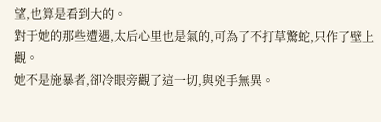望,也算是看到大的。
對于她的那些遭遇,太后心里也是氣的,可為了不打草驚蛇,只作了壁上觀。
她不是施暴者,卻冷眼旁觀了這一切,與兇手無異。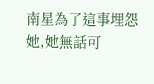南星為了這事埋怨她,她無話可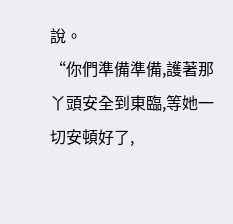說。
“你們準備準備,護著那丫頭安全到東臨,等她一切安頓好了,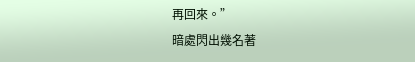再回來。”
暗處閃出幾名著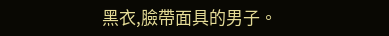黑衣,臉帶面具的男子。